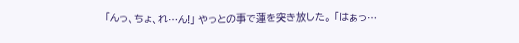「んっ、ちょ、れ…ん!」 やっとの事で蓮を突き放した。 「はぁっ…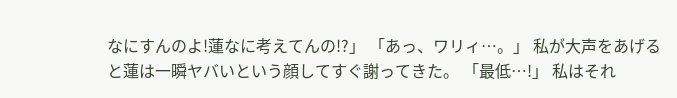なにすんのよ!蓮なに考えてんの!?」 「あっ、ワリィ…。」 私が大声をあげると蓮は一瞬ヤバいという顔してすぐ謝ってきた。 「最低…!」 私はそれ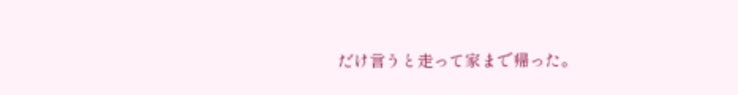だけ言うと走って家まで帰った。